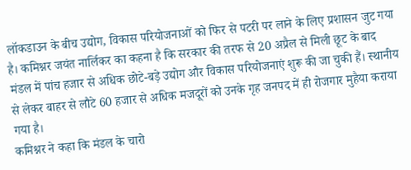लॉकडाउन के बीच उद्योग, विकास परियोजनाओं को फिर से पटरी पर लाने के लिए प्रशासन जुट गया है। कमिश्नर जयंत नार्लिकर का कहना है कि सरकार की तरफ से 20 अप्रैल से मिली छूट के बाद मंडल में पांच हजार से अधिक छोटे-बड़े उद्योग और विकास परियोजनाएं शुरू की जा चुकी हैं। स्थानीय से लेकर बाहर से लौटे 60 हजार से अधिक मजदूरों को उनके गृह जनपद में ही रोजगार मुहैया कराया गया है।
कमिश्नर ने कहा कि मंडल के चारो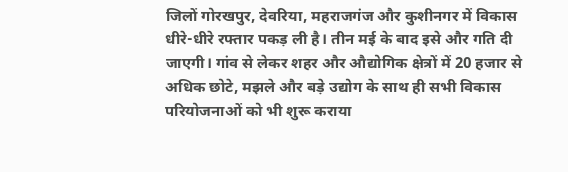जिलों गोरखपुर, देवरिया, महराजगंज और कुशीनगर में विकास धीरे-धीरे रफ्तार पकड़ ली है। तीन मई के बाद इसे और गति दी जाएगी। गांव से लेकर शहर और औद्योगिक क्षेत्रों में 20 हजार से अधिक छोटे, मझले और बड़े उद्योग के साथ ही सभी विकास परियोजनाओं को भी शुरू कराया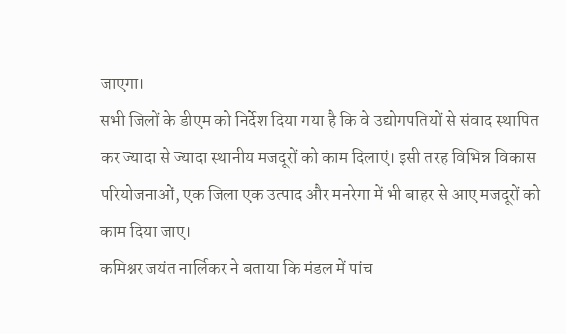जाएगा।
सभी जिलों के डीएम को निर्देश दिया गया है कि वे उद्योगपतियों से संवाद स्थापित कर ज्यादा से ज्यादा स्थानीय मजदूरों को काम दिलाएं। इसी तरह विभिन्न विकास परियोजनाओं, एक जिला एक उत्पाद और मनरेगा में भी बाहर से आए मजदूरों को काम दिया जाए।
कमिश्नर जयंत नार्लिकर ने बताया कि मंडल में पांच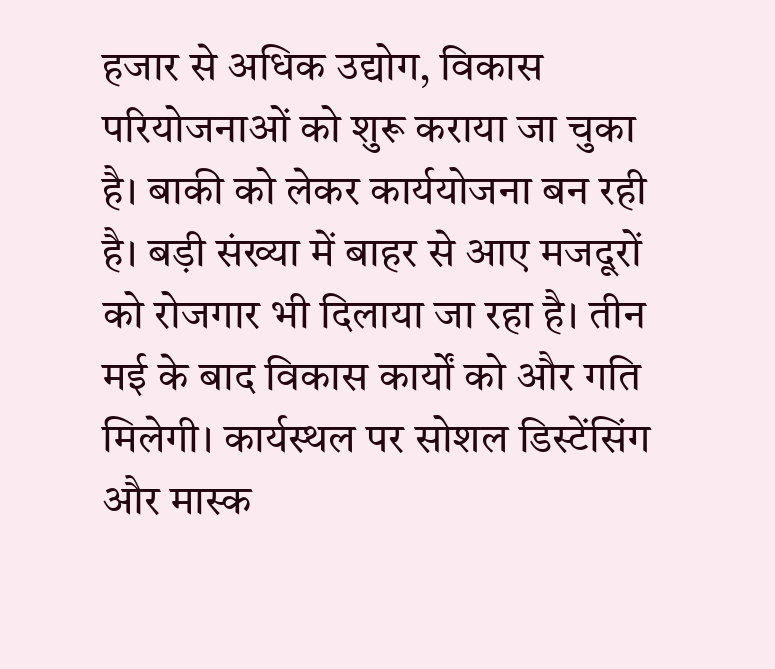हजार से अधिक उद्योग, विकास परियोजनाओं को शुरू कराया जा चुका है। बाकी को लेकर कार्ययोजना बन रही है। बड़ी संख्या में बाहर से आए मजदूरों को रोजगार भी दिलाया जा रहा है। तीन मई के बाद विकास कार्यों को और गति मिलेगी। कार्यस्थल पर सोशल डिस्टेंसिंग और मास्क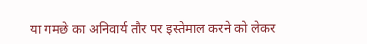या गमछे का अनिवार्य तौर पर इस्तेमाल करने को लेकर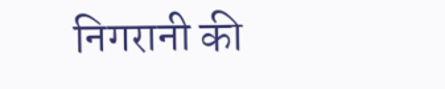निगरानी की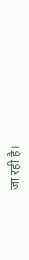जा रही है।